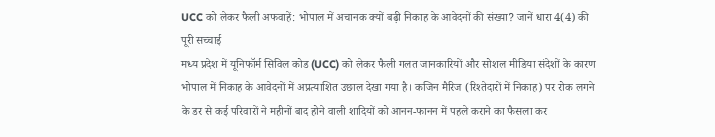UCC को लेकर फैली अफवाहें: भोपाल में अचानक क्यों बढ़ी निकाह के आवेदनों की संख्या? जानें धारा 4(4) की पूरी सच्चाई
मध्य प्रदेश में यूनिफॉर्म सिविल कोड (UCC) को लेकर फैली गलत जानकारियों और सोशल मीडिया संदेशों के कारण भोपाल में निकाह के आवेदनों में अप्रत्याशित उछाल देखा गया है। कजिन मैरिज (रिश्तेदारों में निकाह) पर रोक लगने के डर से कई परिवारों ने महीनों बाद होने वाली शादियों को आनन-फानन में पहले कराने का फैसला कर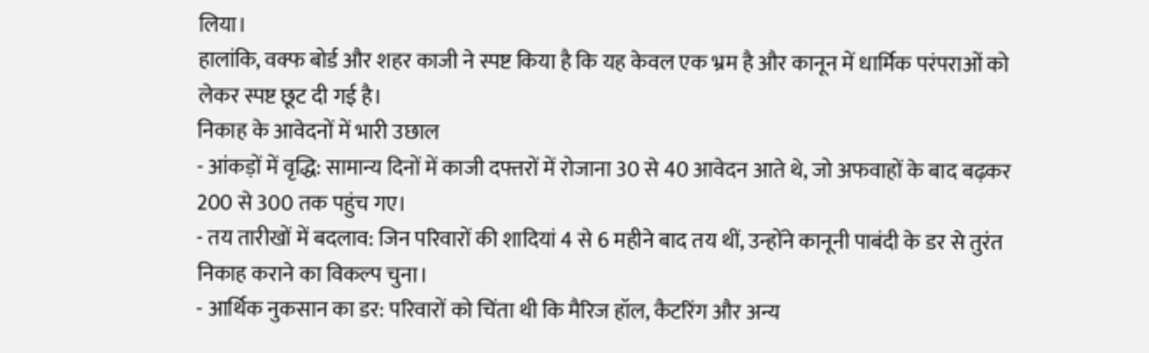लिया।
हालांकि, वक्फ बोर्ड और शहर काजी ने स्पष्ट किया है कि यह केवल एक भ्रम है और कानून में धार्मिक परंपराओं को लेकर स्पष्ट छूट दी गई है।
निकाह के आवेदनों में भारी उछाल
- आंकड़ों में वृद्धि: सामान्य दिनों में काजी दफ्तरों में रोजाना 30 से 40 आवेदन आते थे, जो अफवाहों के बाद बढ़कर 200 से 300 तक पहुंच गए।
- तय तारीखों में बदलाव: जिन परिवारों की शादियां 4 से 6 महीने बाद तय थीं, उन्होंने कानूनी पाबंदी के डर से तुरंत निकाह कराने का विकल्प चुना।
- आर्थिक नुकसान का डर: परिवारों को चिंता थी कि मैरिज हॉल, कैटरिंग और अन्य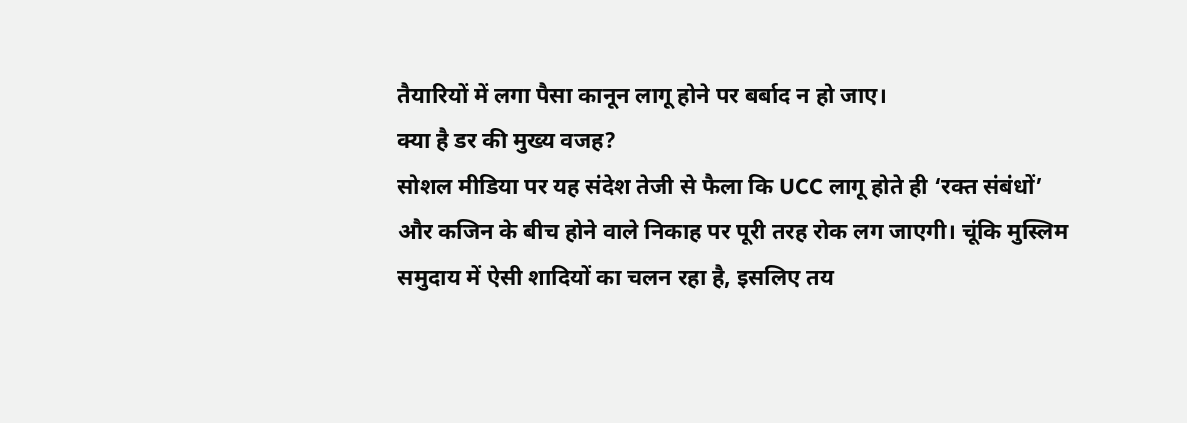तैयारियों में लगा पैसा कानून लागू होने पर बर्बाद न हो जाए।
क्या है डर की मुख्य वजह?
सोशल मीडिया पर यह संदेश तेजी से फैला कि UCC लागू होते ही ‘रक्त संबंधों’ और कजिन के बीच होने वाले निकाह पर पूरी तरह रोक लग जाएगी। चूंकि मुस्लिम समुदाय में ऐसी शादियों का चलन रहा है, इसलिए तय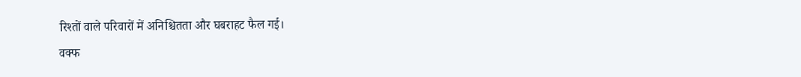रिश्तों वाले परिवारों में अनिश्चितता और घबराहट फैल गई।
वक्फ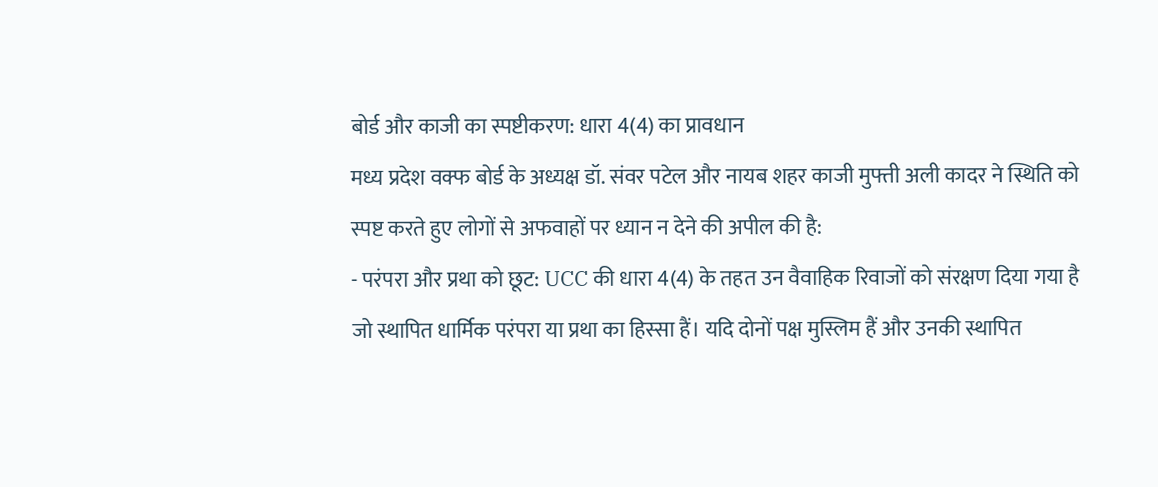बोर्ड और काजी का स्पष्टीकरण: धारा 4(4) का प्रावधान
मध्य प्रदेश वक्फ बोर्ड के अध्यक्ष डॉ. संवर पटेल और नायब शहर काजी मुफ्ती अली कादर ने स्थिति को स्पष्ट करते हुए लोगों से अफवाहों पर ध्यान न देने की अपील की है:
- परंपरा और प्रथा को छूट: UCC की धारा 4(4) के तहत उन वैवाहिक रिवाजों को संरक्षण दिया गया है जो स्थापित धार्मिक परंपरा या प्रथा का हिस्सा हैं। यदि दोनों पक्ष मुस्लिम हैं और उनकी स्थापित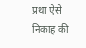प्रथा ऐसे निकाह की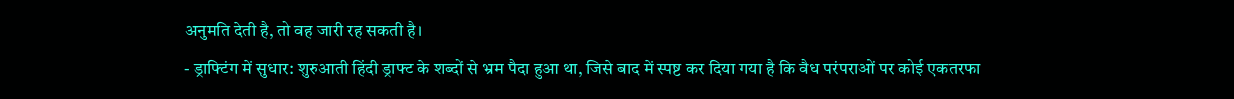अनुमति देती है, तो वह जारी रह सकती है।
- ड्राफ्टिंग में सुधार: शुरुआती हिंदी ड्राफ्ट के शब्दों से भ्रम पैदा हुआ था, जिसे बाद में स्पष्ट कर दिया गया है कि वैध परंपराओं पर कोई एकतरफा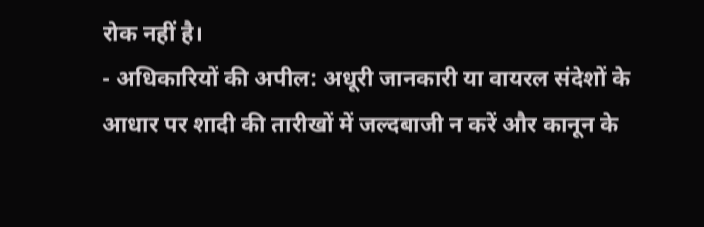रोक नहीं है।
- अधिकारियों की अपील: अधूरी जानकारी या वायरल संदेशों के आधार पर शादी की तारीखों में जल्दबाजी न करें और कानून के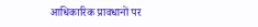आधिकारिक प्रावधानों पर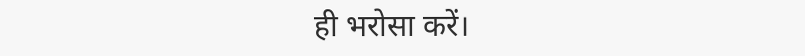ही भरोसा करें।